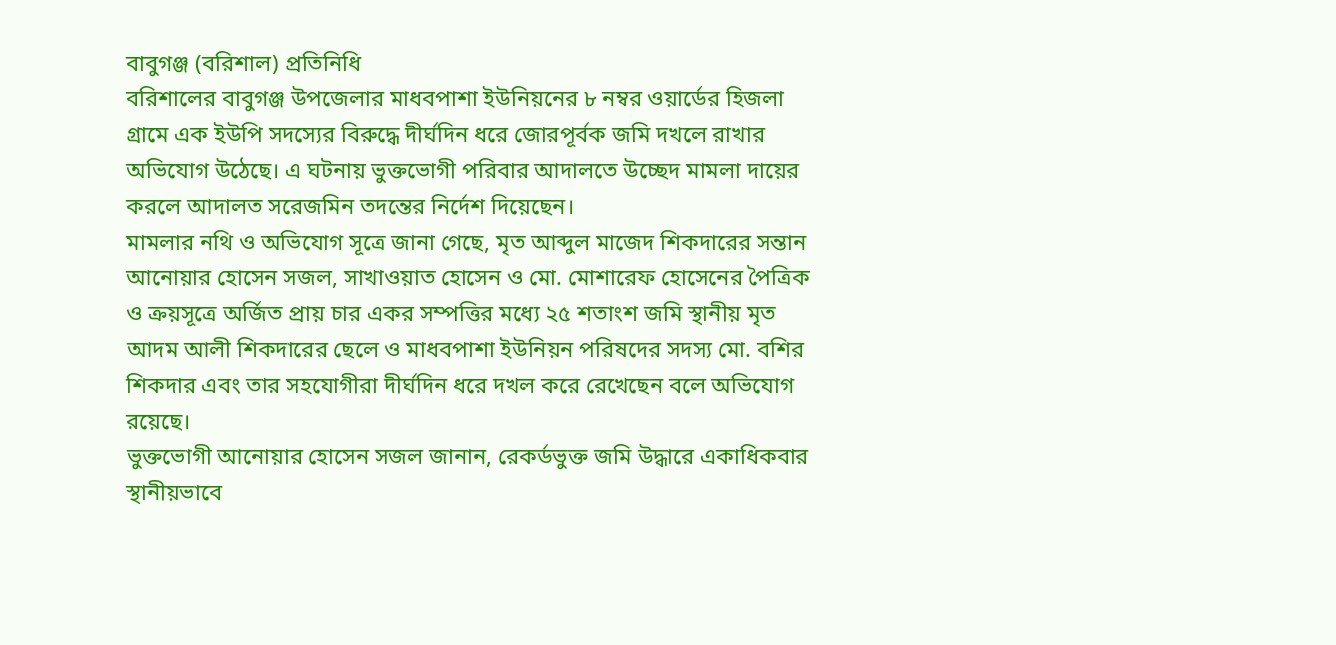বাবুগঞ্জ (বরিশাল) প্রতিনিধি
বরিশালের বাবুগঞ্জ উপজেলার মাধবপাশা ইউনিয়নের ৮ নম্বর ওয়ার্ডের হিজলা গ্রামে এক ইউপি সদস্যের বিরুদ্ধে দীর্ঘদিন ধরে জোরপূর্বক জমি দখলে রাখার অভিযোগ উঠেছে। এ ঘটনায় ভুক্তভোগী পরিবার আদালতে উচ্ছেদ মামলা দায়ের করলে আদালত সরেজমিন তদন্তের নির্দেশ দিয়েছেন।
মামলার নথি ও অভিযোগ সূত্রে জানা গেছে, মৃত আব্দুল মাজেদ শিকদারের সন্তান আনোয়ার হোসেন সজল, সাখাওয়াত হোসেন ও মো. মোশারেফ হোসেনের পৈত্রিক ও ক্রয়সূত্রে অর্জিত প্রায় চার একর সম্পত্তির মধ্যে ২৫ শতাংশ জমি স্থানীয় মৃত আদম আলী শিকদারের ছেলে ও মাধবপাশা ইউনিয়ন পরিষদের সদস্য মো. বশির শিকদার এবং তার সহযোগীরা দীর্ঘদিন ধরে দখল করে রেখেছেন বলে অভিযোগ রয়েছে।
ভুক্তভোগী আনোয়ার হোসেন সজল জানান, রেকর্ডভুক্ত জমি উদ্ধারে একাধিকবার স্থানীয়ভাবে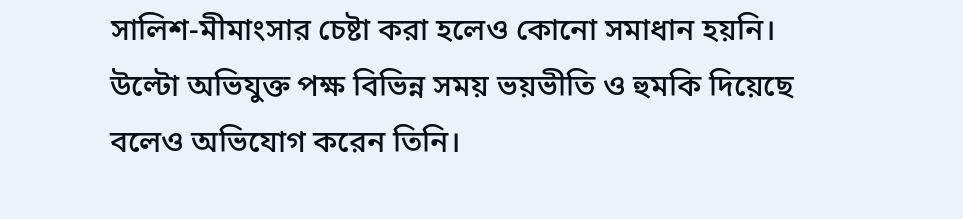সালিশ-মীমাংসার চেষ্টা করা হলেও কোনো সমাধান হয়নি। উল্টো অভিযুক্ত পক্ষ বিভিন্ন সময় ভয়ভীতি ও হুমকি দিয়েছে বলেও অভিযোগ করেন তিনি।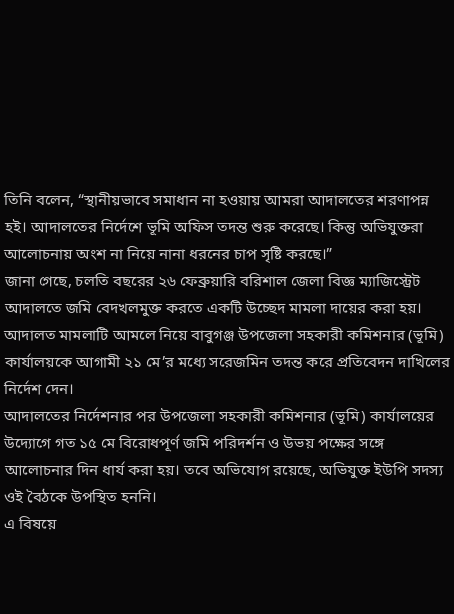তিনি বলেন, “স্থানীয়ভাবে সমাধান না হওয়ায় আমরা আদালতের শরণাপন্ন হই। আদালতের নির্দেশে ভূমি অফিস তদন্ত শুরু করেছে। কিন্তু অভিযুক্তরা আলোচনায় অংশ না নিয়ে নানা ধরনের চাপ সৃষ্টি করছে।”
জানা গেছে, চলতি বছরের ২৬ ফেব্রুয়ারি বরিশাল জেলা বিজ্ঞ ম্যাজিস্ট্রেট আদালতে জমি বেদখলমুক্ত করতে একটি উচ্ছেদ মামলা দায়ের করা হয়। আদালত মামলাটি আমলে নিয়ে বাবুগঞ্জ উপজেলা সহকারী কমিশনার (ভূমি) কার্যালয়কে আগামী ২১ মে’র মধ্যে সরেজমিন তদন্ত করে প্রতিবেদন দাখিলের নির্দেশ দেন।
আদালতের নির্দেশনার পর উপজেলা সহকারী কমিশনার (ভূমি) কার্যালয়ের উদ্যোগে গত ১৫ মে বিরোধপূর্ণ জমি পরিদর্শন ও উভয় পক্ষের সঙ্গে আলোচনার দিন ধার্য করা হয়। তবে অভিযোগ রয়েছে, অভিযুক্ত ইউপি সদস্য ওই বৈঠকে উপস্থিত হননি।
এ বিষয়ে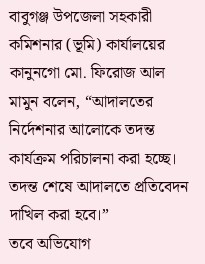বাবুগঞ্জ উপজেলা সহকারী কমিশনার (ভূমি) কার্যালয়ের কানুনগো মো. ফিরোজ আল মামুন বলেন, “আদালতের নির্দেশনার আলোকে তদন্ত কার্যক্রম পরিচালনা করা হচ্ছে। তদন্ত শেষে আদালতে প্রতিবেদন দাখিল করা হবে।”
তবে অভিযোগ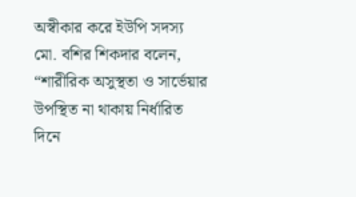অস্বীকার করে ইউপি সদস্য মো. বশির শিকদার বলেন, “শারীরিক অসুস্থতা ও সার্ভেয়ার উপস্থিত না থাকায় নির্ধারিত দিনে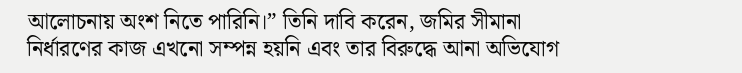আলোচনায় অংশ নিতে পারিনি।” তিনি দাবি করেন, জমির সীমানা নির্ধারণের কাজ এখনো সম্পন্ন হয়নি এবং তার বিরুদ্ধে আনা অভিযোগ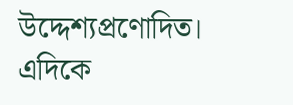উদ্দেশ্যপ্রণোদিত।
এদিকে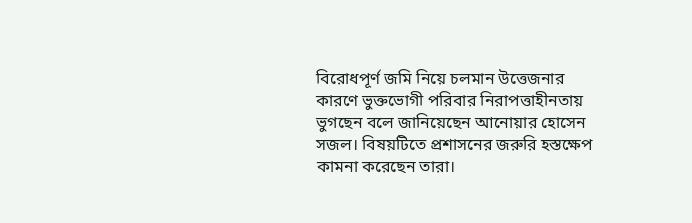বিরোধপূর্ণ জমি নিয়ে চলমান উত্তেজনার কারণে ভুক্তভোগী পরিবার নিরাপত্তাহীনতায় ভুগছেন বলে জানিয়েছেন আনোয়ার হোসেন সজল। বিষয়টিতে প্রশাসনের জরুরি হস্তক্ষেপ কামনা করেছেন তারা।